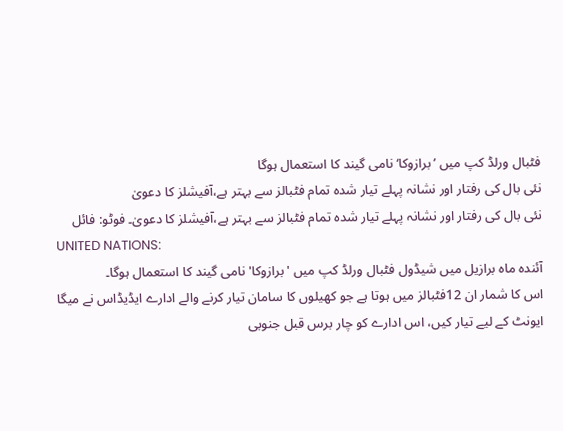فٹبال ورلڈ کپ میں ’برازوکا‘ نامی گیند کا استعمال ہوگا
نئی بال کی رفتار اور نشانہ پہلے تیار شدہ تمام فٹبالز سے بہتر ہے،آفیشلز کا دعویٰ
نئی بال کی رفتار اور نشانہ پہلے تیار شدہ تمام فٹبالز سے بہتر ہے،آفیشلز کا دعویٰ۔ فوٹو: فائل
UNITED NATIONS:
آئندہ ماہ برازیل میں شیڈول فٹبال ورلڈ کپ میں 'برازوکا' نامی گیند کا استعمال ہوگا۔
اس کا شمار ان 12فٹبالز میں ہوتا ہے جو کھیلوں کا سامان تیار کرنے والے ادارے ایڈیڈاس نے میگا ایونٹ کے لیے تیار کیں، اس ادارے کو چار برس قبل جنوبی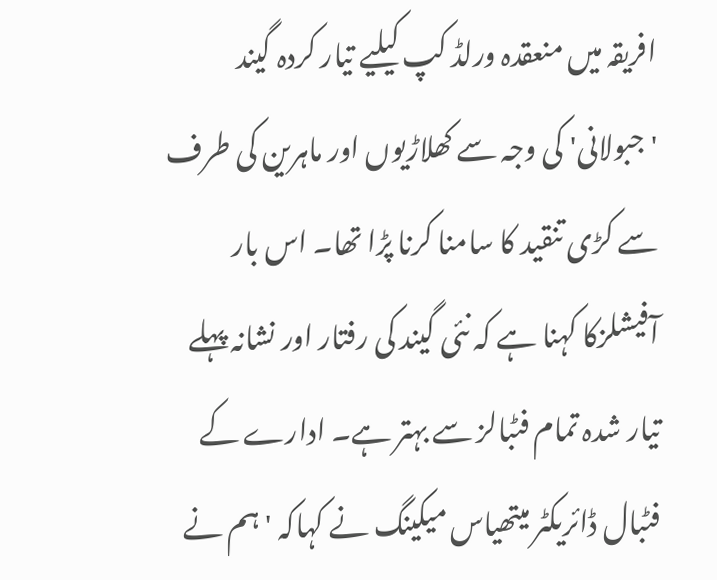افریقہ میں منعقدہ ورلڈ کپ کیلیے تیار کردہ گیند 'جبولانی' کی وجہ سے کھلاڑیوں اور ماہرین کی طرف سے کڑی تنقید کا سامنا کرنا پڑا تھا۔ اس بار آفیشلزکا کہنا ہے کہ نئی گیند کی رفتار اور نشانہ پہلے تیار شدہ تمام فٹبالز سے بہتر ہے۔ ادارے کے فٹبال ڈائریکٹر میتھیاس میکینگ نے کہاکہ 'ہم نے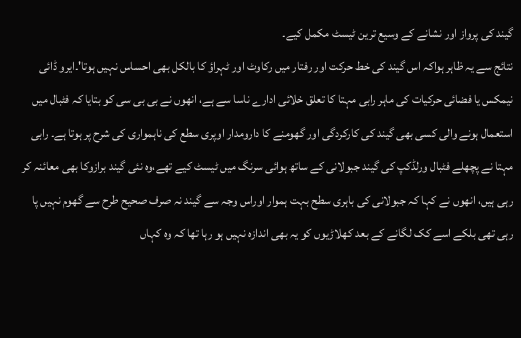گیند کی پرواز اور نشانے کے وسیع ترین ٹیسٹ مکمل کیے۔
نتائج سے یہ ظاہر ہواکہ اس گیند کی خط حرکت اور رفتار میں رکاوٹ اور ٹہراؤ کا بالکل بھی احساس نہیں ہوتا'۔ایرو ڈائی نیمکس یا فضائی حرکیات کی ماہر رابی مہتا کا تعلق خلائی ادارے ناسا سے ہے، انھوں نے بی بی سی کو بتایا کہ فٹبال میں استعمال ہونے والی کسی بھی گیند کی کارکردگی اور گھومنے کا دارومدار اوپری سطع کی ناہمواری کی شرح پر ہوتا ہے۔ رابی مہتا نے پچھلے فٹبال ورلڈکپ کی گیند جبولانی کے ساتھ ہوائی سرنگ میں ٹیسٹ کیے تھے،وہ نئی گیند برازوکا بھی معائنہ کر رہی ہیں، انھوں نے کہا کہ جبولانی کی باہری سطح بہت ہموار اوراس وجہ سے گیند نہ صرف صحیح طرح سے گھوم نہیں پا رہی تھی بلکے اسے کک لگانے کے بعد کھلاڑیوں کو یہ بھی اندازہ نہیں ہو رہا تھا کہ وہ کہاں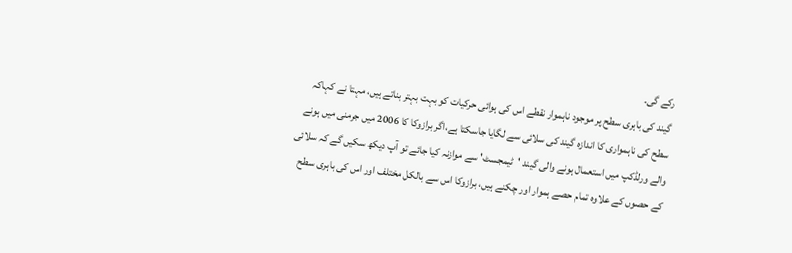رکے گی۔
گیند کی باہری سطح پر موجود ناہموار نقطے اس کی ہوائی حرکیات کو بہت بہتر بناتے ہیں، مہتا نے کہاکہ سطح کی ناہمواری کا اندازہ گیند کی سلائی سے لگایا جاسکتا ہے،اگر برازوکا کا 2006 میں جرمنی میں ہونے والے ورلڈکپ میں استعمال ہونے والی گیند 'ٹیمجسٹ' سے موازنہ کیا جائے تو آپ دیکھ سکیں گے کہ سلائی کے حصوں کے علاوہ تمام حصے ہموار اور چکنے ہیں، برازوکا اس سے بالکل مختلف اور اس کی باہری سطح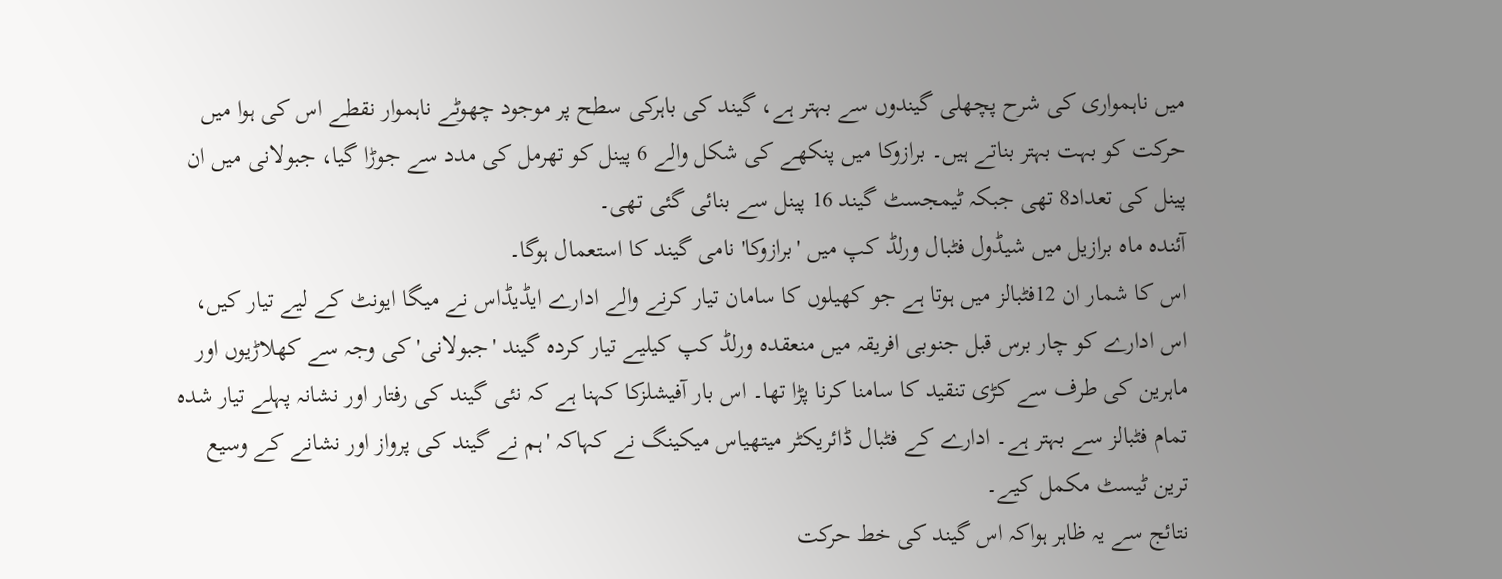میں ناہمواری کی شرح پچھلی گیندوں سے بہتر ہے، گیند کی باہرکی سطح پر موجود چھوٹے ناہموار نقطے اس کی ہوا میں حرکت کو بہت بہتر بناتے ہیں۔ برازوکا میں پنکھے کی شکل والے 6 پینل کو تھرمل کی مدد سے جوڑا گیا، جبولانی میں ان پینل کی تعداد8 تھی جبکہ ٹیمجسٹ گیند 16 پینل سے بنائی گئی تھی۔
آئندہ ماہ برازیل میں شیڈول فٹبال ورلڈ کپ میں 'برازوکا' نامی گیند کا استعمال ہوگا۔
اس کا شمار ان 12فٹبالز میں ہوتا ہے جو کھیلوں کا سامان تیار کرنے والے ادارے ایڈیڈاس نے میگا ایونٹ کے لیے تیار کیں، اس ادارے کو چار برس قبل جنوبی افریقہ میں منعقدہ ورلڈ کپ کیلیے تیار کردہ گیند 'جبولانی' کی وجہ سے کھلاڑیوں اور ماہرین کی طرف سے کڑی تنقید کا سامنا کرنا پڑا تھا۔ اس بار آفیشلزکا کہنا ہے کہ نئی گیند کی رفتار اور نشانہ پہلے تیار شدہ تمام فٹبالز سے بہتر ہے۔ ادارے کے فٹبال ڈائریکٹر میتھیاس میکینگ نے کہاکہ 'ہم نے گیند کی پرواز اور نشانے کے وسیع ترین ٹیسٹ مکمل کیے۔
نتائج سے یہ ظاہر ہواکہ اس گیند کی خط حرکت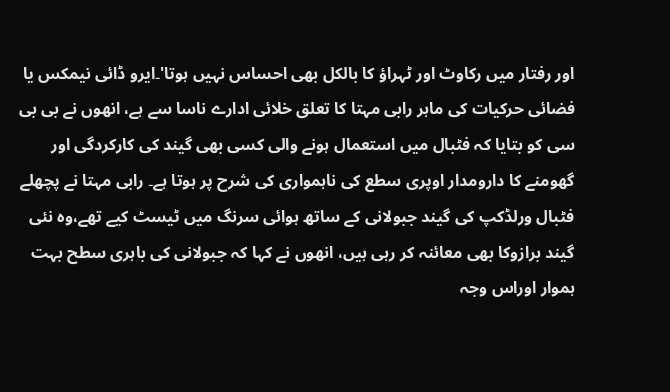اور رفتار میں رکاوٹ اور ٹہراؤ کا بالکل بھی احساس نہیں ہوتا'۔ایرو ڈائی نیمکس یا فضائی حرکیات کی ماہر رابی مہتا کا تعلق خلائی ادارے ناسا سے ہے، انھوں نے بی بی سی کو بتایا کہ فٹبال میں استعمال ہونے والی کسی بھی گیند کی کارکردگی اور گھومنے کا دارومدار اوپری سطع کی ناہمواری کی شرح پر ہوتا ہے۔ رابی مہتا نے پچھلے فٹبال ورلڈکپ کی گیند جبولانی کے ساتھ ہوائی سرنگ میں ٹیسٹ کیے تھے،وہ نئی گیند برازوکا بھی معائنہ کر رہی ہیں، انھوں نے کہا کہ جبولانی کی باہری سطح بہت ہموار اوراس وجہ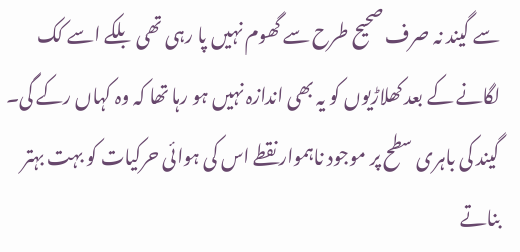سے گیند نہ صرف صحیح طرح سے گھوم نہیں پا رہی تھی بلکے اسے کک لگانے کے بعد کھلاڑیوں کو یہ بھی اندازہ نہیں ہو رہا تھا کہ وہ کہاں رکے گی۔
گیند کی باہری سطح پر موجود ناہموار نقطے اس کی ہوائی حرکیات کو بہت بہتر بناتے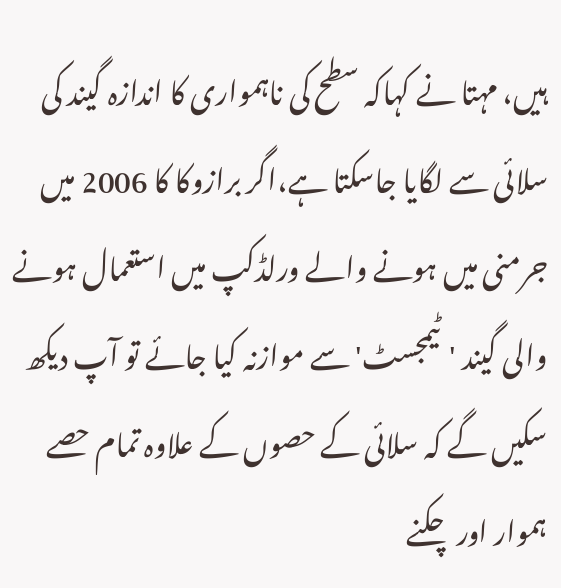ہیں، مہتا نے کہاکہ سطح کی ناہمواری کا اندازہ گیند کی سلائی سے لگایا جاسکتا ہے،اگر برازوکا کا 2006 میں جرمنی میں ہونے والے ورلڈکپ میں استعمال ہونے والی گیند 'ٹیمجسٹ' سے موازنہ کیا جائے تو آپ دیکھ سکیں گے کہ سلائی کے حصوں کے علاوہ تمام حصے ہموار اور چکنے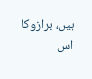ہیں، برازوکا اس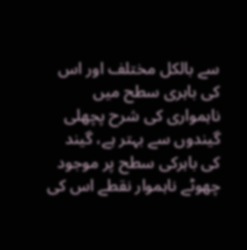سے بالکل مختلف اور اس کی باہری سطح میں ناہمواری کی شرح پچھلی گیندوں سے بہتر ہے، گیند کی باہرکی سطح پر موجود چھوٹے ناہموار نقطے اس کی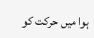ہوا میں حرکت کو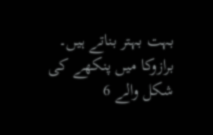بہت بہتر بناتے ہیں۔ برازوکا میں پنکھے کی شکل والے 6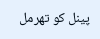پینل کو تھرمل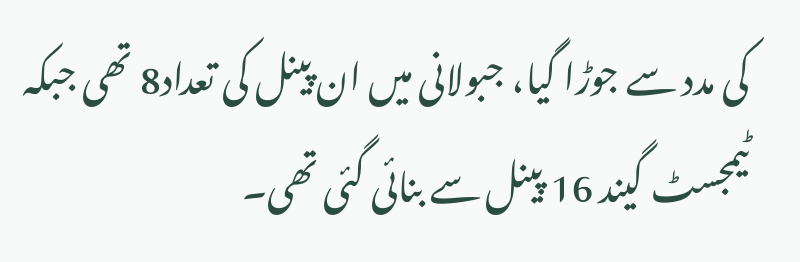کی مدد سے جوڑا گیا، جبولانی میں ان پینل کی تعداد8 تھی جبکہ ٹیمجسٹ گیند 16 پینل سے بنائی گئی تھی۔